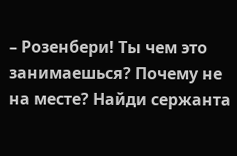– Розенбери! Ты чем это занимаешься? Почему не на месте? Найди сержанта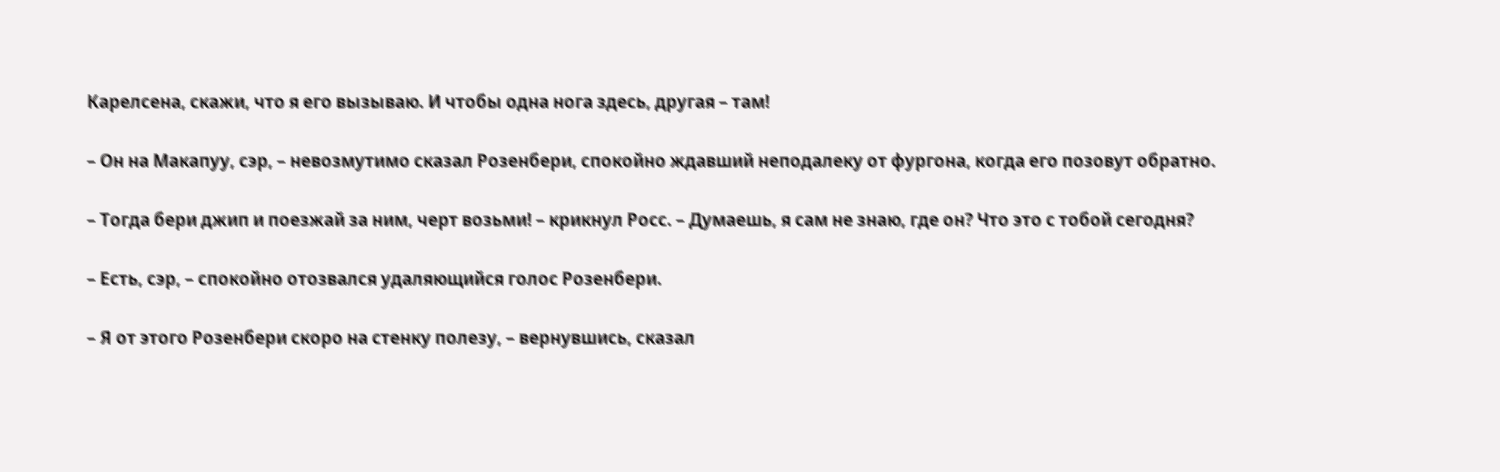Карелсена, скажи, что я его вызываю. И чтобы одна нога здесь, другая – там!

– Он на Макапуу, сэр, – невозмутимо сказал Розенбери, спокойно ждавший неподалеку от фургона, когда его позовут обратно.

– Тогда бери джип и поезжай за ним, черт возьми! – крикнул Росс. – Думаешь, я сам не знаю, где он? Что это с тобой сегодня?

– Есть, сэр, – спокойно отозвался удаляющийся голос Розенбери.

– Я от этого Розенбери скоро на стенку полезу, – вернувшись, сказал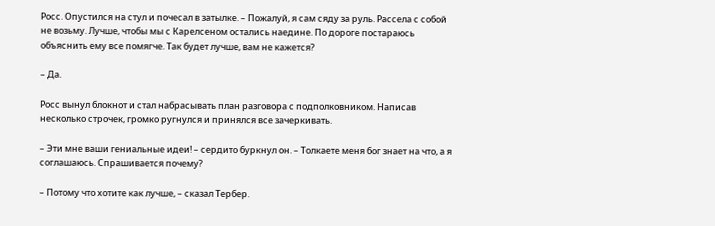Росс. Опустился на стул и почесал в затылке. – Пожалуй, я сам сяду за руль. Рассела с собой не возьму. Лучше, чтобы мы с Карелсеном остались наедине. По дороге постараюсь объяснить ему все помягче. Так будет лучше, вам не кажется?

– Да.

Росс вынул блокнот и стал набрасывать план разговора с подполковником. Написав несколько строчек, громко ругнулся и принялся все зачеркивать.

– Эти мне ваши гениальные идеи! – сердито буркнул он. – Толкаете меня бог знает на что, а я соглашаюсь. Спрашивается почему?

– Потому что хотите как лучше, – сказал Тербер.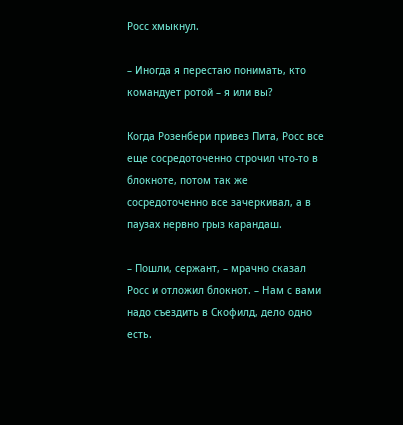Росс хмыкнул.

– Иногда я перестаю понимать, кто командует ротой – я или вы?

Когда Розенбери привез Пита, Росс все еще сосредоточенно строчил что-то в блокноте, потом так же сосредоточенно все зачеркивал, а в паузах нервно грыз карандаш.

– Пошли, сержант, – мрачно сказал Росс и отложил блокнот. – Нам с вами надо съездить в Скофилд, дело одно есть.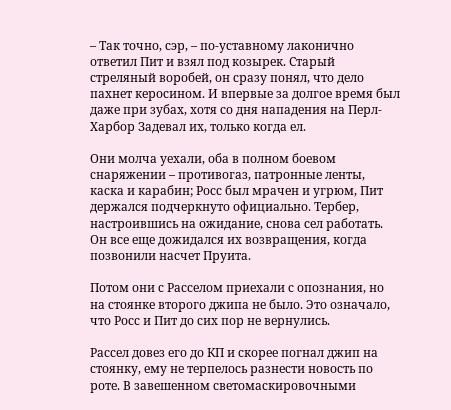– Так точно, сэр, – по-уставному лаконично ответил Пит и взял под козырек. Старый стреляный воробей, он сразу понял, что дело пахнет керосином. И впервые за долгое время был даже при зубах, хотя со дня нападения на Перл-Харбор Задевал их, только когда ел.

Они молча уехали, оба в полном боевом снаряжении – противогаз, патронные ленты, каска и карабин; Росс был мрачен и угрюм, Пит держался подчеркнуто официально. Тербер, настроившись на ожидание, снова сел работать. Он все еще дожидался их возвращения, когда позвонили насчет Пруита.

Потом они с Расселом приехали с опознания, но на стоянке второго джипа не было. Это означало, что Росс и Пит до сих пор не вернулись.

Рассел довез его до КП и скорее погнал джип на стоянку, ему не терпелось разнести новость по роте. В завешенном светомаскировочными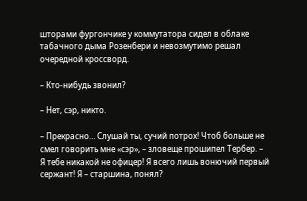шторами фургончике у коммутатора сидел в облаке табачного дыма Розенбери и невозмутимо решал очередной кроссворд.

– Кто-нибудь звонил?

– Нет, сэр, никто.

– Прекрасно… Слушай ты, сучий потрох! Чтоб больше не смел говорить мне «сэр», – зловеще прошипел Тербер. – Я тебе никакой не офицер! Я всего лишь вонючий первый сержант! Я – старшина, понял?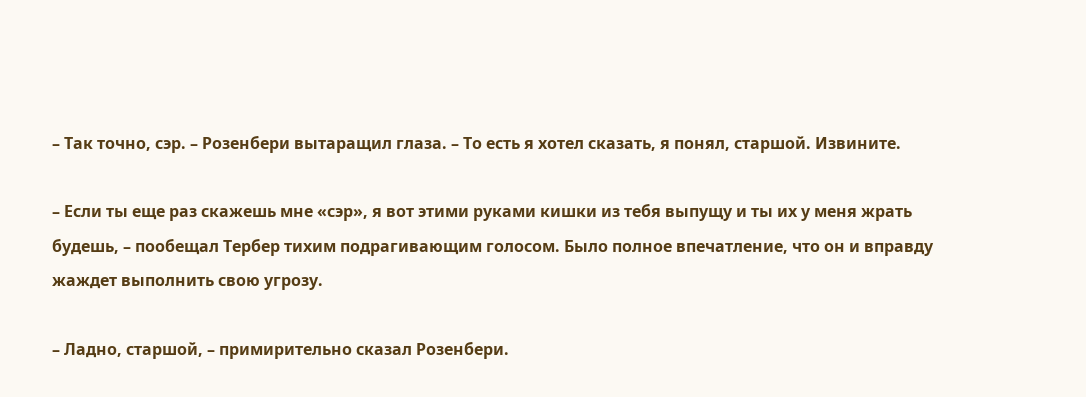– Так точно, сэр. – Розенбери вытаращил глаза. – То есть я хотел сказать, я понял, старшой. Извините.

– Если ты еще раз скажешь мне «сэр», я вот этими руками кишки из тебя выпущу и ты их у меня жрать будешь, – пообещал Тербер тихим подрагивающим голосом. Было полное впечатление, что он и вправду жаждет выполнить свою угрозу.

– Ладно, старшой, – примирительно сказал Розенбери.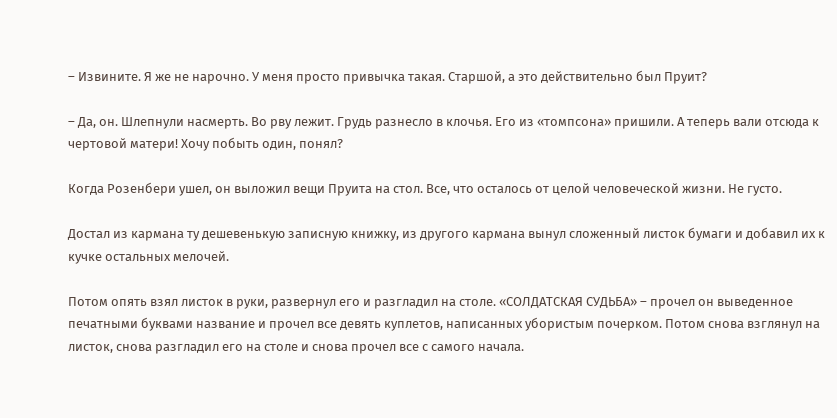– Извините. Я же не нарочно. У меня просто привычка такая. Старшой, а это действительно был Пруит?

– Да, он. Шлепнули насмерть. Во рву лежит. Грудь разнесло в клочья. Его из «томпсона» пришили. А теперь вали отсюда к чертовой матери! Хочу побыть один, понял?

Когда Розенбери ушел, он выложил вещи Пруита на стол. Все, что осталось от целой человеческой жизни. Не густо.

Достал из кармана ту дешевенькую записную книжку, из другого кармана вынул сложенный листок бумаги и добавил их к кучке остальных мелочей.

Потом опять взял листок в руки, развернул его и разгладил на столе. «СОЛДАТСКАЯ СУДЬБА» – прочел он выведенное печатными буквами название и прочел все девять куплетов, написанных убористым почерком. Потом снова взглянул на листок, снова разгладил его на столе и снова прочел все с самого начала.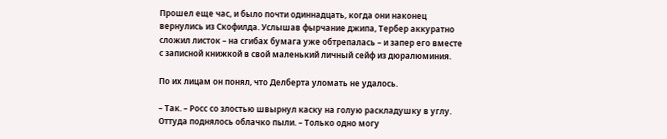Прошел еще час, и было почти одиннадцать, когда они наконец вернулись из Скофилда. Услышав фырчание джипа, Тербер аккуратно сложил листок – на сгибах бумага уже обтрепалась – и запер его вместе с записной книжкой в свой маленький личный сейф из дюралюминия.

По их лицам он понял, что Делберта уломать не удалось.

– Так. – Росс со злостью швырнул каску на голую раскладушку в углу. Оттуда поднялось облачко пыли. – Только одно могу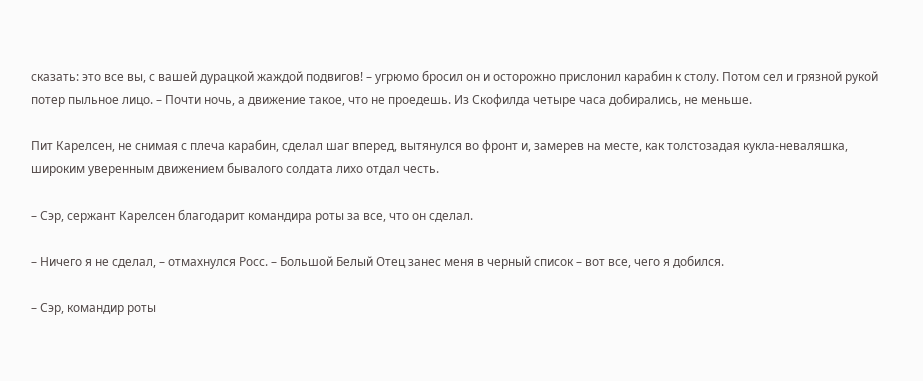сказать: это все вы, с вашей дурацкой жаждой подвигов! – угрюмо бросил он и осторожно прислонил карабин к столу. Потом сел и грязной рукой потер пыльное лицо. – Почти ночь, а движение такое, что не проедешь. Из Скофилда четыре часа добирались, не меньше.

Пит Карелсен, не снимая с плеча карабин, сделал шаг вперед, вытянулся во фронт и, замерев на месте, как толстозадая кукла-неваляшка, широким уверенным движением бывалого солдата лихо отдал честь.

– Сэр, сержант Карелсен благодарит командира роты за все, что он сделал.

– Ничего я не сделал, – отмахнулся Росс. – Большой Белый Отец занес меня в черный список – вот все, чего я добился.

– Сэр, командир роты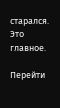старался. Это главное.

Перейти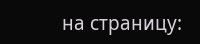на страницу: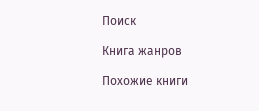Поиск

Книга жанров

Похожие книги